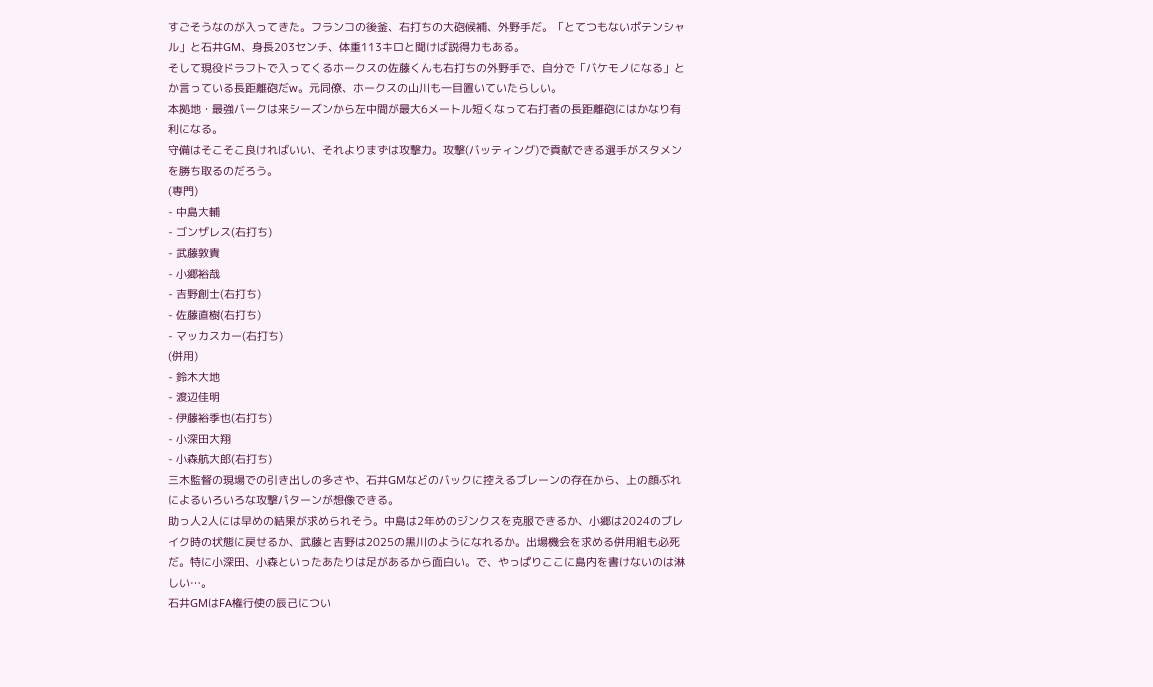すごそうなのが入ってきた。フランコの後釜、右打ちの大砲候補、外野手だ。「とてつもないポテンシャル」と石井GM、身長203センチ、体重113キロと聞けば説得力もある。
そして現役ドラフトで入ってくるホークスの佐藤くんも右打ちの外野手で、自分で「バケモノになる」とか言っている長距離砲だw。元同僚、ホークスの山川も一目置いていたらしい。
本拠地・最強バークは来シーズンから左中間が最大6メートル短くなって右打者の長距離砲にはかなり有利になる。
守備はそこそこ良ければいい、それよりまずは攻撃力。攻撃(バッティング)で貢献できる選手がスタメンを勝ち取るのだろう。
(専門)
- 中島大輔
- ゴンザレス(右打ち)
- 武藤敦貴
- 小郷裕哉
- 吉野創士(右打ち)
- 佐藤直樹(右打ち)
- マッカスカー(右打ち)
(併用)
- 鈴木大地
- 渡辺佳明
- 伊藤裕季也(右打ち)
- 小深田大翔
- 小森航大郎(右打ち)
三木監督の現場での引き出しの多さや、石井GMなどのバックに控えるブレーンの存在から、上の顔ぶれによるいろいろな攻撃パターンが想像できる。
助っ人2人には早めの結果が求められそう。中島は2年めのジンクスを克服できるか、小郷は2024のブレイク時の状態に戻せるか、武藤と吉野は2025の黒川のようになれるか。出場機会を求める併用組も必死だ。特に小深田、小森といったあたりは足があるから面白い。で、やっぱりここに島内を書けないのは淋しい…。
石井GMはFA権行使の辰己につい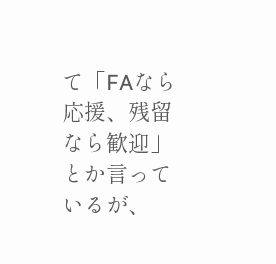て「FAなら応援、残留なら歓迎」とか言っているが、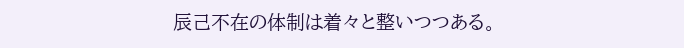辰己不在の体制は着々と整いつつある。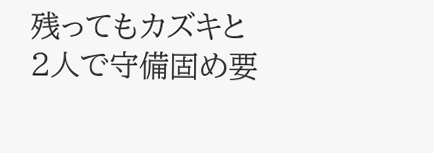残ってもカズキと2人で守備固め要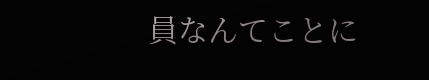員なんてことに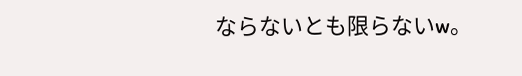ならないとも限らないw。